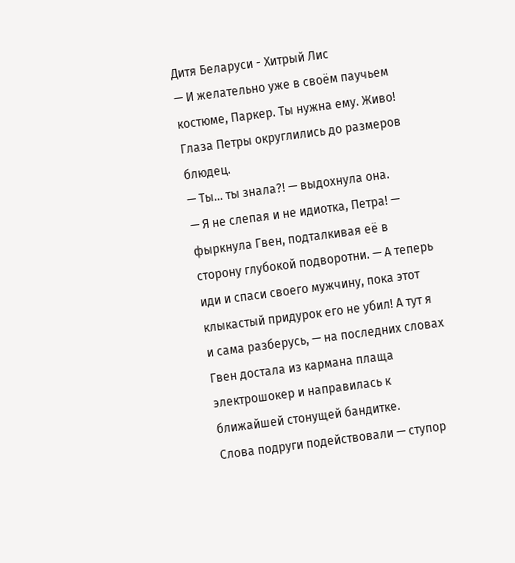Дитя Беларуси - Хитрый Лис
— И желательно уже в своём паучьем костюме, Паркер. Ты нужна ему. Живо!
Глаза Петры округлились до размеров блюдец.
— Ты… ты знала?! — выдохнула она.
— Я не слепая и не идиотка, Петра! — фыркнула Гвен, подталкивая её в сторону глубокой подворотни. — А теперь иди и спаси своего мужчину, пока этот клыкастый придурок его не убил! А тут я и сама разберусь, — на последних словах Гвен достала из кармана плаща электрошокер и направилась к ближайшей стонущей бандитке.
Слова подруги подействовали — ступор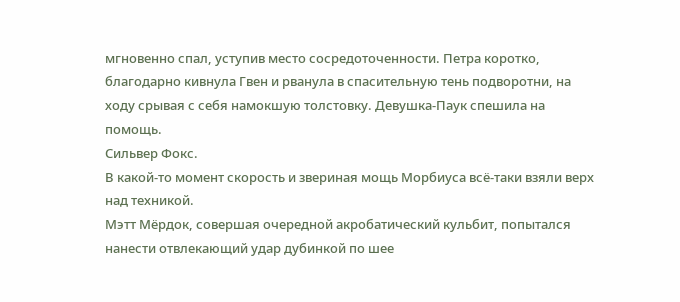мгновенно спал, уступив место сосредоточенности. Петра коротко, благодарно кивнула Гвен и рванула в спасительную тень подворотни, на ходу срывая с себя намокшую толстовку. Девушка-Паук спешила на помощь.
Сильвер Фокс.
В какой-то момент скорость и звериная мощь Морбиуса всё-таки взяли верх над техникой.
Мэтт Мёрдок, совершая очередной акробатический кульбит, попытался нанести отвлекающий удар дубинкой по шее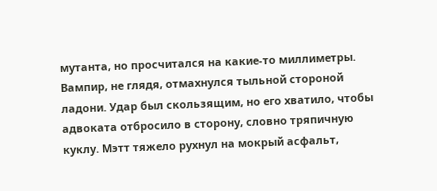мутанта, но просчитался на какие-то миллиметры. Вампир, не глядя, отмахнулся тыльной стороной ладони. Удар был скользящим, но его хватило, чтобы адвоката отбросило в сторону, словно тряпичную куклу. Мэтт тяжело рухнул на мокрый асфальт,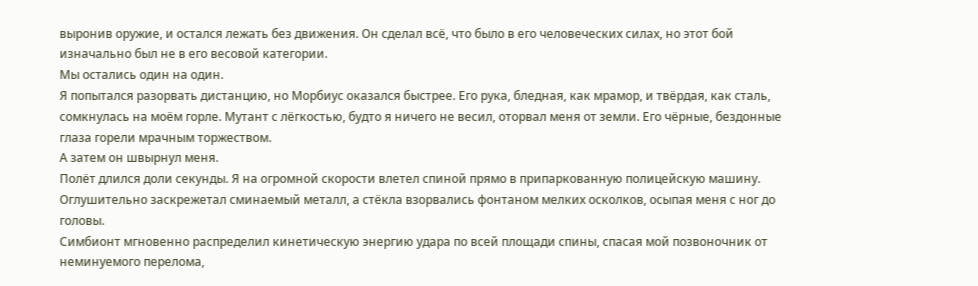выронив оружие, и остался лежать без движения. Он сделал всё, что было в его человеческих силах, но этот бой изначально был не в его весовой категории.
Мы остались один на один.
Я попытался разорвать дистанцию, но Морбиус оказался быстрее. Его рука, бледная, как мрамор, и твёрдая, как сталь, сомкнулась на моём горле. Мутант с лёгкостью, будто я ничего не весил, оторвал меня от земли. Его чёрные, бездонные глаза горели мрачным торжеством.
А затем он швырнул меня.
Полёт длился доли секунды. Я на огромной скорости влетел спиной прямо в припаркованную полицейскую машину. Оглушительно заскрежетал сминаемый металл, а стёкла взорвались фонтаном мелких осколков, осыпая меня с ног до головы.
Симбионт мгновенно распределил кинетическую энергию удара по всей площади спины, спасая мой позвоночник от неминуемого перелома,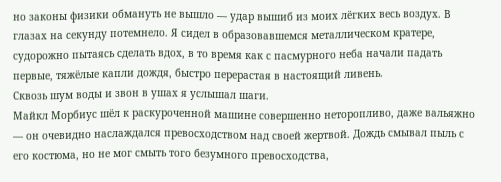но законы физики обмануть не вышло — удар вышиб из моих лёгких весь воздух. В глазах на секунду потемнело. Я сидел в образовавшемся металлическом кратере, судорожно пытаясь сделать вдох, в то время как с пасмурного неба начали падать первые, тяжёлые капли дождя, быстро перерастая в настоящий ливень.
Сквозь шум воды и звон в ушах я услышал шаги.
Майкл Морбиус шёл к раскуроченной машине совершенно неторопливо, даже вальяжно — он очевидно наслаждался превосходством над своей жертвой. Дождь смывал пыль с его костюма, но не мог смыть того безумного превосходства,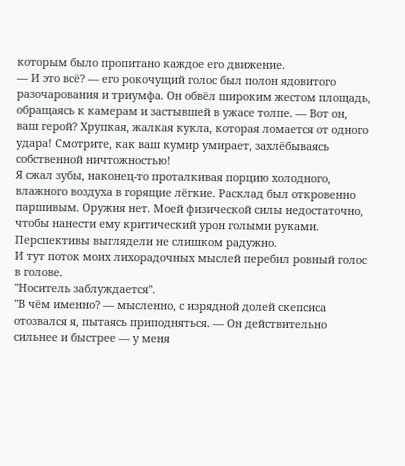которым было пропитано каждое его движение.
— И это всё? — его рокочущий голос был полон ядовитого разочарования и триумфа. Он обвёл широким жестом площадь, обращаясь к камерам и застывшей в ужасе толпе. — Вот он, ваш герой? Хрупкая, жалкая кукла, которая ломается от одного удара! Смотрите, как ваш кумир умирает, захлёбываясь собственной ничтожностью!
Я сжал зубы, наконец-то проталкивая порцию холодного, влажного воздуха в горящие лёгкие. Расклад был откровенно паршивым. Оружия нет. Моей физической силы недостаточно, чтобы нанести ему критический урон голыми руками. Перспективы выглядели не слишком радужно.
И тут поток моих лихорадочных мыслей перебил ровный голос в голове.
"Носитель заблуждается".
"В чём именно? — мысленно, с изрядной долей скепсиса отозвался я, пытаясь приподняться. — Он действительно сильнее и быстрее — у меня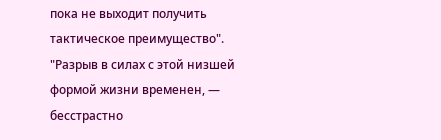пока не выходит получить тактическое преимущество".
"Разрыв в силах с этой низшей формой жизни временен, — бесстрастно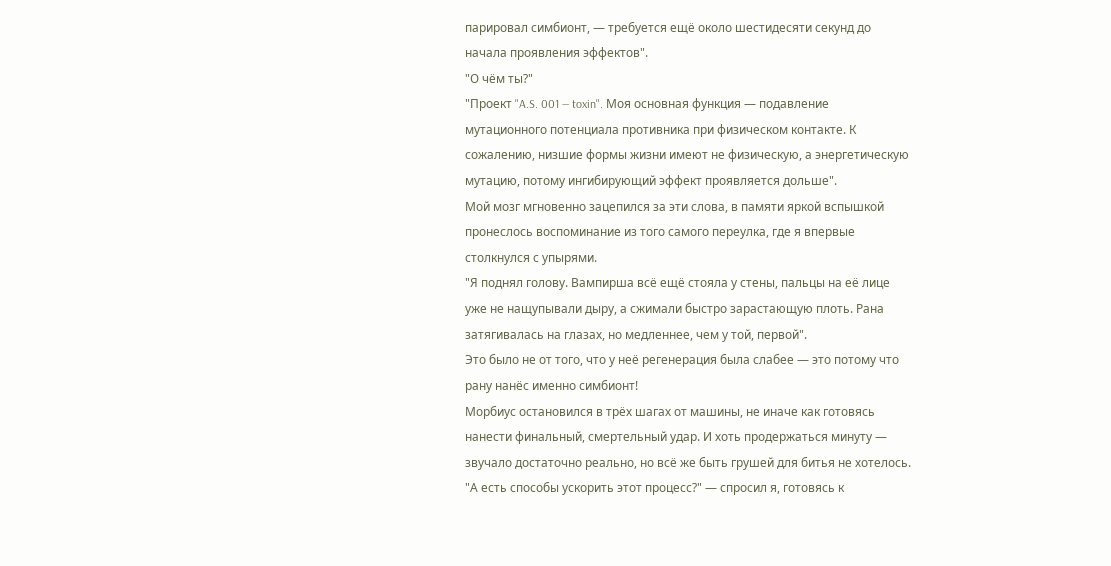парировал симбионт, — требуется ещё около шестидесяти секунд до начала проявления эффектов".
"О чём ты?"
"Проект "A.S. 001 — toxin". Моя основная функция — подавление мутационного потенциала противника при физическом контакте. К сожалению, низшие формы жизни имеют не физическую, а энергетическую мутацию, потому ингибирующий эффект проявляется дольше".
Мой мозг мгновенно зацепился за эти слова, в памяти яркой вспышкой пронеслось воспоминание из того самого переулка, где я впервые столкнулся с упырями.
"Я поднял голову. Вампирша всё ещё стояла у стены, пальцы на её лице уже не нащупывали дыру, а сжимали быстро зарастающую плоть. Рана затягивалась на глазах, но медленнее, чем у той, первой".
Это было не от того, что у неё регенерация была слабее — это потому что рану нанёс именно симбионт!
Морбиус остановился в трёх шагах от машины, не иначе как готовясь нанести финальный, смертельный удар. И хоть продержаться минуту — звучало достаточно реально, но всё же быть грушей для битья не хотелось.
"А есть способы ускорить этот процесс?" — спросил я, готовясь к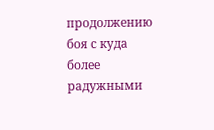продолжению боя с куда более радужными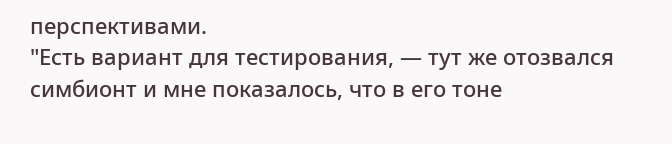перспективами.
"Есть вариант для тестирования, — тут же отозвался симбионт и мне показалось, что в его тоне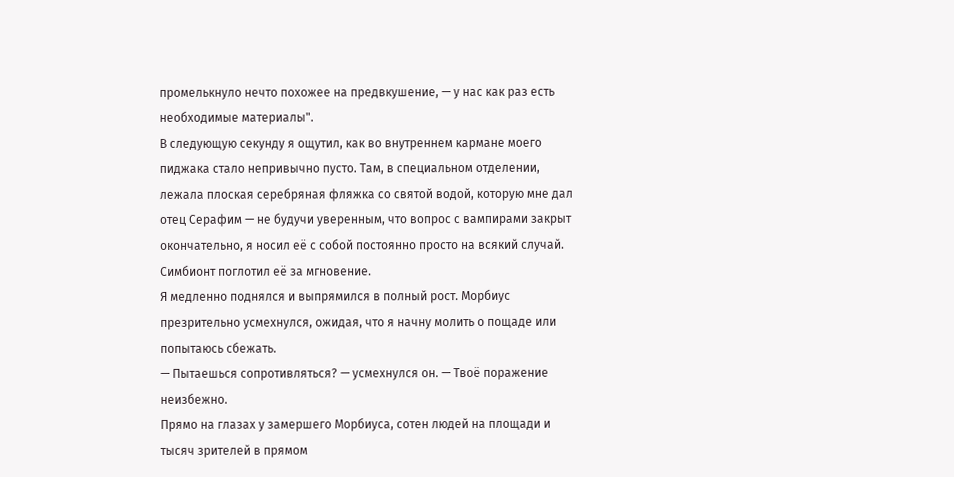промелькнуло нечто похожее на предвкушение, — у нас как раз есть необходимые материалы".
В следующую секунду я ощутил, как во внутреннем кармане моего пиджака стало непривычно пусто. Там, в специальном отделении, лежала плоская серебряная фляжка со святой водой, которую мне дал отец Серафим — не будучи уверенным, что вопрос с вампирами закрыт окончательно, я носил её с собой постоянно просто на всякий случай.
Симбионт поглотил её за мгновение.
Я медленно поднялся и выпрямился в полный рост. Морбиус презрительно усмехнулся, ожидая, что я начну молить о пощаде или попытаюсь сбежать.
— Пытаешься сопротивляться? — усмехнулся он. — Твоё поражение неизбежно.
Прямо на глазах у замершего Морбиуса, сотен людей на площади и тысяч зрителей в прямом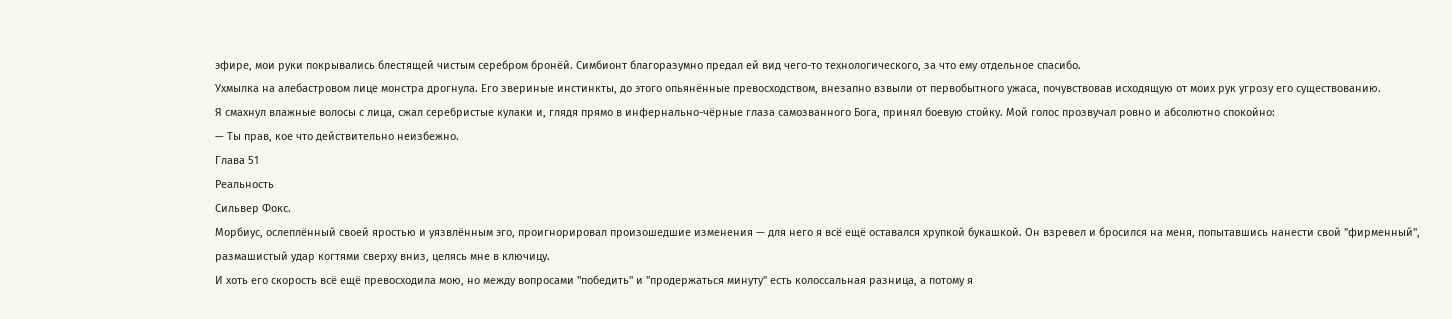эфире, мои руки покрывались блестящей чистым серебром бронёй. Симбионт благоразумно предал ей вид чего-то технологического, за что ему отдельное спасибо.
Ухмылка на алебастровом лице монстра дрогнула. Его звериные инстинкты, до этого опьянённые превосходством, внезапно взвыли от первобытного ужаса, почувствовав исходящую от моих рук угрозу его существованию.
Я смахнул влажные волосы с лица, сжал серебристые кулаки и, глядя прямо в инфернально-чёрные глаза самозванного Бога, принял боевую стойку. Мой голос прозвучал ровно и абсолютно спокойно:
— Ты прав, кое что действительно неизбежно.
Глава 51
Реальность
Сильвер Фокс.
Морбиус, ослеплённый своей яростью и уязвлённым эго, проигнорировал произошедшие изменения — для него я всё ещё оставался хрупкой букашкой. Он взревел и бросился на меня, попытавшись нанести свой "фирменный", размашистый удар когтями сверху вниз, целясь мне в ключицу.
И хоть его скорость всё ещё превосходила мою, но между вопросами "победить" и "продержаться минуту" есть колоссальная разница, а потому я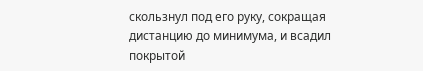скользнул под его руку, сокращая дистанцию до минимума, и всадил покрытой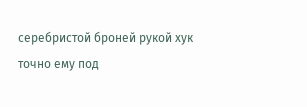серебристой броней рукой хук точно ему под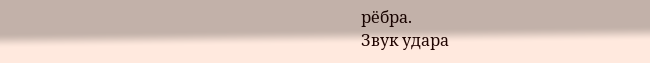рёбра.
Звук удара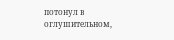потонул в оглушительном,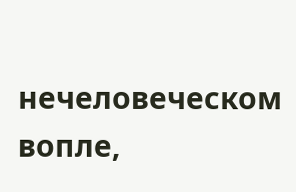нечеловеческом вопле,